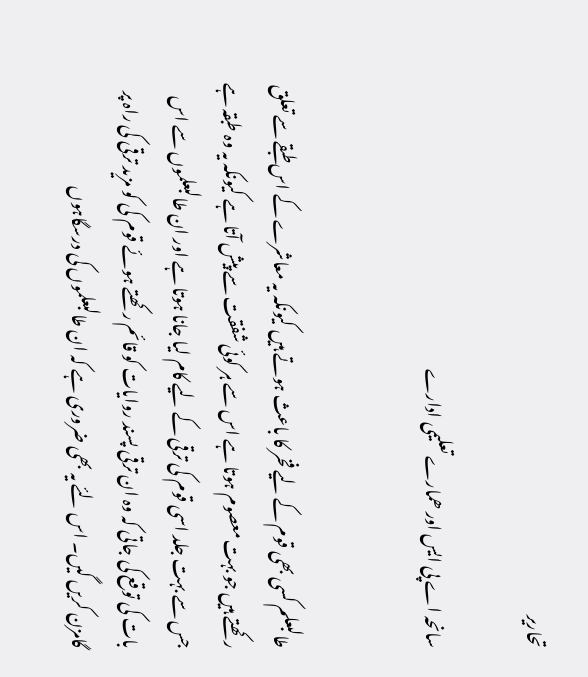تحاریر

سانحہ اے پی ایس اور ھمارے تعلیمی ادارے


طالبعلم کسی بھی قوم کے لیے فخر کا باعث ہوتے ہیں کیونکہ یہ معاشرے کے اس طبقے سے تعلق رکھتے ہیں جو بہت معصوم ہوتا ہے اس سے ہر کوئی شفقت سے پیش آتا ہے کیونکہ یہ وہ طبقہ ہے جس سے بہت جلد اسی قوم کی ترقی کے لیے کام لیا جانا ہوتا ہے اور ان طالبعلموں سے اس بات کی توقع کی جاتی کہ وہ ان ترقی پسند روایات کو قائم رکھتے ہوئے قوم کی کو مزید ترقی کی راہ پر گامزن کریں گیں۔ اس لئے یہ بھی ضروری ہے کہ ان طالبعلموں کی درسگاہوں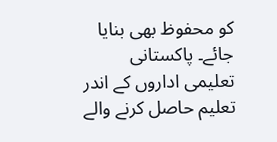کو محفوظ بھی بنایا جائے۔ پاکستانی تعلیمی اداروں کے اندر تعلیم حاصل کرنے والے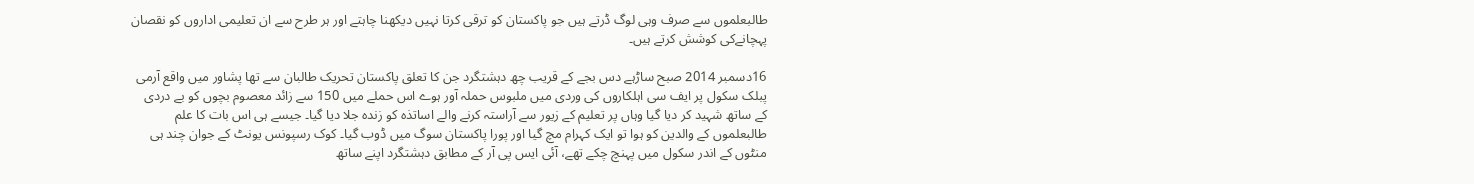طالبعلموں سے صرف وہی لوگ ڈرتے ہیں جو پاکستان کو ترقی کرتا نہیں دیکھنا چاہتے اور ہر طرح سے ان تعلیمی اداروں کو نقصان پہچانےکی کوشش کرتے ہیں۔

16دسمبر 2014 صبح ساڑہے دس بجے کے قریب چھ دہشتگرد جن کا تعلق پاکستان تحریک طالبان سے تھا پشاور میں واقع آرمی پبلک سکول پر ایف سی اہلکاروں کی وردی میں ملبوس حملہ آور ہوے اس حملے میں 150 سے زائد معصوم بچوں کو بے دردی کے ساتھ شہید کر دیا گیا وہاں پر تعلیم کے زیور سے آراستہ کرنے والے اساتذہ کو زندہ جلا دیا گیا۔ جیسے ہی اس بات کا علم طالبعلموں کے والدین کو ہوا تو ایک کہرام مچ گیا اور پورا پاکستان سوگ میں ڈوب گیا۔ کوک رسپونس یونٹ کے جوان چند ہی منٹوں کے اندر سکول میں پہنچ چکے تھے، آئی ایس پی آر کے مطابق دہشتگرد اپنے ساتھ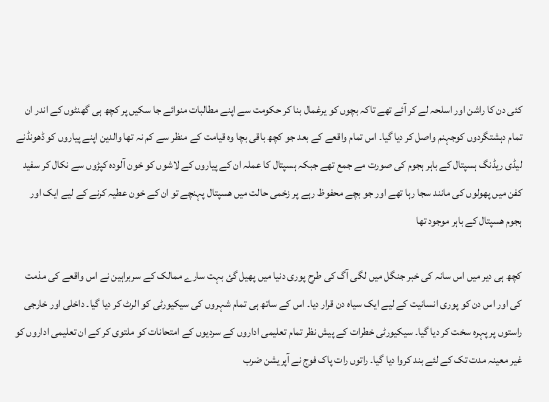کئی دن کا راشن اور اسلحہ لے کر آئے تھے تاکہ بچوں کو یرغمال بنا کر حکومت سے اپنے مطالبات منوائے جا سکیں پر کچھ ہی گھنٹوں کے اندر ان تمام دہشتگردوں کوجہنم واصل کر دیا گیا۔ اس تمام واقعے کے بعد جو کچھ باقی بچا وہ قیامت کے منظر سے کم نہ تھا والدین اپنے پیاروں کو ڈھونڈنے لیڈی ریڈنگ ہسپتال کے باہر ہجوم کی صورت مے جمع تھے جبکہ ہسپتال کا عملہ ان کے پیاروں کے لاشوں کو خون آلودہ کپڑوں سے نکال کر سفید کفن میں پھولوں کی مانند سجا رہا تھے اور جو بچے محفوظ رہے پر زخمی حالت میں ھسپتال پہنچے تو ان کے خون عطیہ کرنے کے لیے ایک اور ہجوم ھسپتال کے باہر موجود تھا

کچھ ہی دیر میں اس سانہ کی خبر جنگل میں لگی آگ کی طرح پوری دنیا میں پھیل گئ بہت سارے ممالک کے سربراہین نے اس واقعے کی مذمت کی اور اس دن کو پوری انسانیت کے لیے ایک سیاہ دن قرار دیا۔ اس کے ساتھ ہی تمام شہروں کی سیکیورٹی کو الرٹ کر دیا گیا۔ داخلی اور خارجی راستوں پر پہرہ سخت کر دیا گیا۔ سیکیورٹی خطرات کے پیش نظر تمام تعلیمی اداروں کے سردیوں کے امتحانات کو ملتوی کر کے ان تعلیمی اداروں کو غیر معینہ مدت تک کے لئے بند کروا دیا گیا۔ راتوں رات پاک فوج نے آپریشن ضرب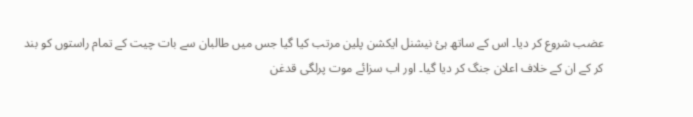عضب شروع کر دیا۔ اس کے ساتھ ہئ نیشنل ایکشن پلین مرتب کیا گیا جس میں طالبان سے بات چیت کے تمام راستوں کو بند کر کے ان کے خلاف اعلان جنگ کر دیا گیا۔ اور اب سزائے موت پرلگی قدغن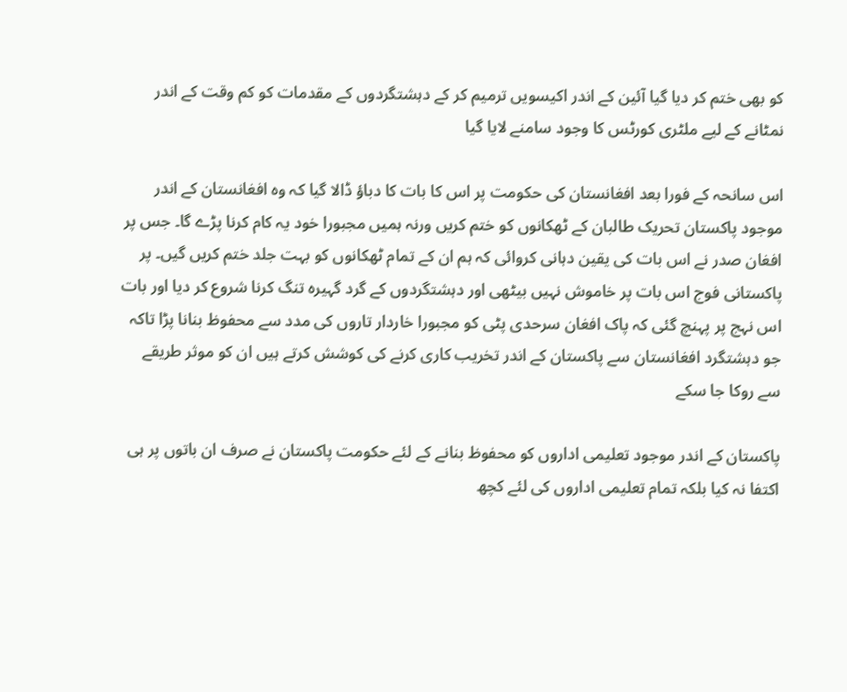کو بھی ختم کر دیا گیا آئین کے اندر اکیسویں ترمیم کر کے دہشتگردوں کے مقدمات کو کم وقت کے اندر نمٹانے کے لیے ملٹری کورٹس کا وجود سامنے لایا گیا

اس سانحہ کے فورا بعد افغانستان کی حکومت پر اس کا بات کا دباؤ ڈالا گیا کہ وہ افغانستان کے اندر موجود پاکستان تحریک طالبان کے ٹھکانوں کو ختم کریں ورنہ ہمیں مجبورا خود یہ کام کرنا پڑے گا۔ جس پر افغان صدر نے اس بات کی یقین دہانی کروائی کہ ہم ان کے تمام ٹھکانوں کو بہت جلد ختم کریں گیں۔ پر پاکستانی فوج اس بات پر خاموش نہیں بیٹھی اور دہشتگردوں کے گرد گہیرہ تنگ کرنا شروع کر دیا اور بات اس نہج پر پہنچ گئی کہ پاک افغان سرحدی پٹی کو مجبورا خاردار تاروں کی مدد سے محفوظ بنانا پڑا تاکہ جو دہشتگرد افغانستان سے پاکستان کے اندر تخریب کاری کرنے کی کوشش کرتے ہیں ان کو موثر طریقے سے روکا جا سکے

پاکستان کے اندر موجود تعلیمی اداروں کو محفوظ بنانے کے لئے حکومت پاکستان نے صرف ان باتوں پر ہی اکتفا نہ کیا بلکہ تمام تعلیمی اداروں کی لئے کچھ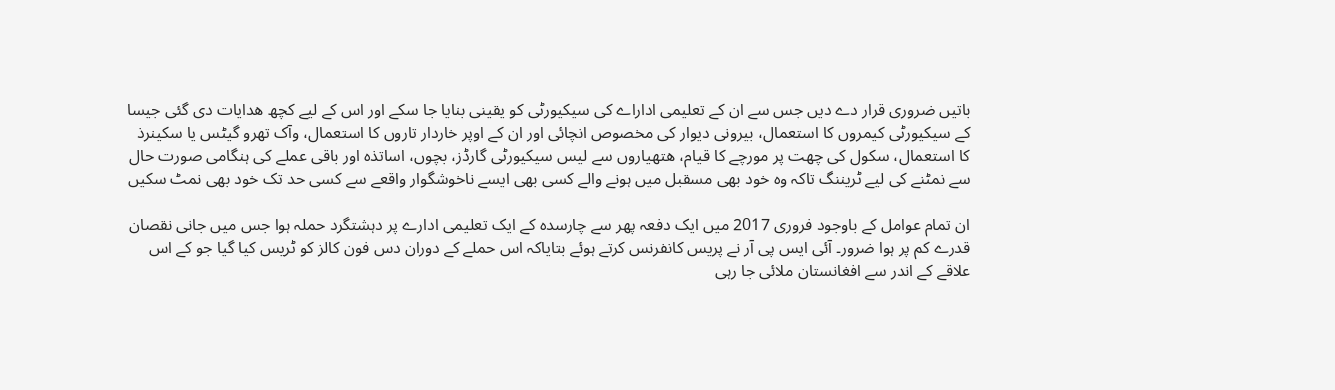باتیں ضروری قرار دے دیں جس سے ان کے تعلیمی اداراے کی سیکیورٹی کو یقینی بنایا جا سکے اور اس کے لیے کچھ ھدایات دی گئی جیسا کے سیکیورٹی کیمروں کا استعمال، بیرونی دیوار کی مخصوص انچائی اور ان کے اوپر خاردار تاروں کا استعمال، وآک تھرو گیٹس یا سکینرذ کا استعمال، سکول کی چھت پر مورچے کا قیام، ھتھیاروں سے لیس سیکیورٹی گارڈز، بچوں، اساتذہ اور باقی عملے کی ہنگامی صورت حال سے نمٹنے کی لیے ٹریننگ تاکہ وہ خود بھی مسقبل میں ہونے والے کسی بھی ایسے ناخوشگوار واقعے سے کسی حد تک خود بھی نمٹ سکیں

ان تمام عوامل کے باوجود فروری 2017 میں ایک دفعہ پھر سے چارسدہ کے ایک تعلیمی ادارے پر دہشتگرد حملہ ہوا جس میں جانی نقصان قدرے کم پر ہوا ضرور۔ آئی ایس پی آر نے پریس کانفرنس کرتے ہوئے بتایاکہ اس حملے کے دوران دس فون کالز کو ٹریس کیا گیا جو کے اس علاقے کے اندر سے افغانستان ملائی جا رہی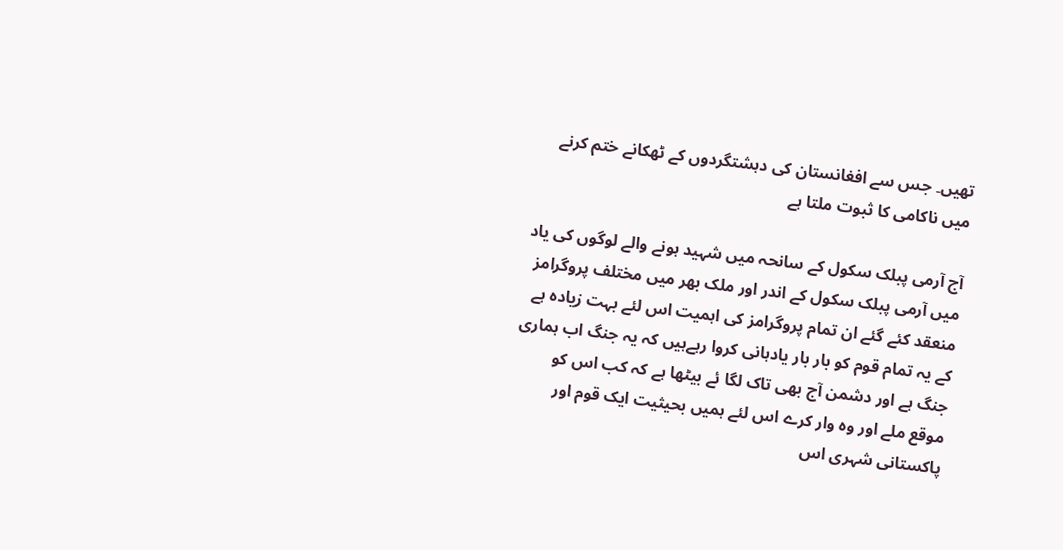تھیں۔ جس سے افغانستان کی دہشتگردوں کے ٹھکانے ختم کرنے میں ناکامی کا ثبوت ملتا ہے

آج آرمی پبلک سکول کے سانحہ میں شہید ہونے والے لوگوں کی یاد میں آرمی پبلک سکول کے اندر اور ملک بھر میں مختلف پروگرامز منعقد کئے گئے ان تمام پروگرامز کی اہمیت اس لئے بہت زیادہ ہے کے یہ تمام قوم کو بار بار یادہانی کروا رہےہیں کہ یہ جنگ اب ہماری جنگ ہے اور دشمن آج بھی تاک لگا ئے بیٹھا ہے کہ کب اس کو موقع ملے اور وہ وار کرے اس لئے ہمیں بحیثیت ایک قوم اور پاکستانی شہری اس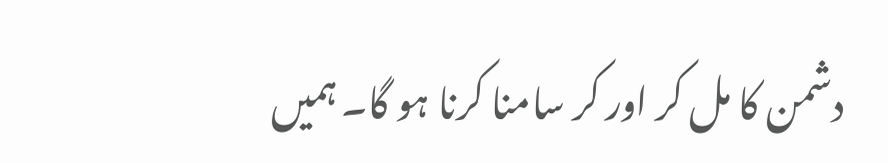دشمن کا مل کر اور کر سامنا کرنا ہو گا۔ ہمیں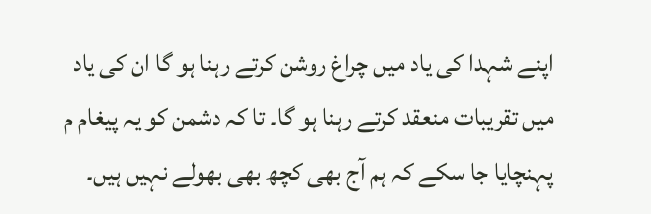اپنے شہدا کی یاد میں چراغ روشن کرتے رہنا ہو گا ان کی یاد میں تقریبات منعقد کرتے رہنا ہو گا۔ تا کہ دشمن کو یہ پیغام م پہنچایا جا سکے کہ ہم آج بھی کچھ بھی بھولے نہیں ہیں۔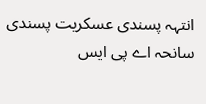انتہہ پسندی عسکریت پسندی سانحہ اے پی ایس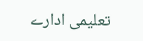تعلیمی ادارے